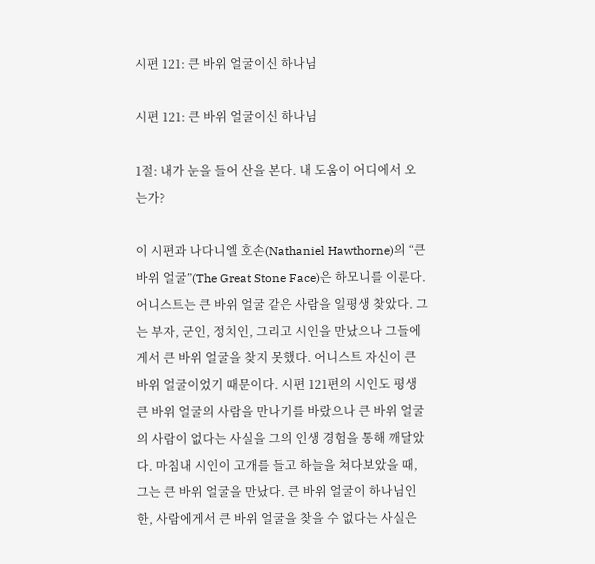시편 121: 큰 바위 얼굴이신 하나님

시편 121: 큰 바위 얼굴이신 하나님

1절: 내가 눈을 들어 산을 본다. 내 도움이 어디에서 오는가?

이 시편과 나다니엘 호손(Nathaniel Hawthorne)의 “큰 바위 얼굴”(The Great Stone Face)은 하모니를 이룬다. 어니스트는 큰 바위 얼굴 같은 사람을 일평생 찾았다. 그는 부자, 군인, 정치인, 그리고 시인을 만났으나 그들에게서 큰 바위 얼굴을 찾지 못했다. 어니스트 자신이 큰 바위 얼굴이었기 때문이다. 시편 121편의 시인도 평생 큰 바위 얼굴의 사람을 만나기를 바랐으나 큰 바위 얼굴의 사람이 없다는 사실을 그의 인생 경험을 통해 깨달았다. 마침내 시인이 고개를 들고 하늘을 쳐다보았을 때, 그는 큰 바위 얼굴을 만났다. 큰 바위 얼굴이 하나님인 한, 사람에게서 큰 바위 얼굴을 찾을 수 없다는 사실은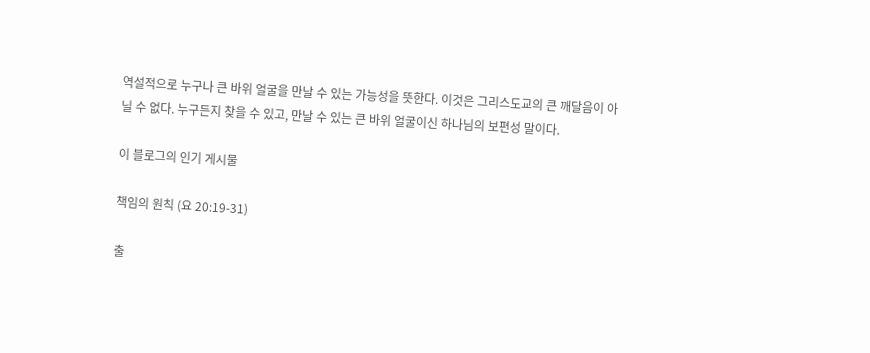역설적으로 누구나 큰 바위 얼굴을 만날 수 있는 가능성을 뜻한다. 이것은 그리스도교의 큰 깨달음이 아닐 수 없다. 누구든지 찾을 수 있고, 만날 수 있는 큰 바위 얼굴이신 하나님의 보편성 말이다.

이 블로그의 인기 게시물

책임의 원칙 (요 20:19-31)

출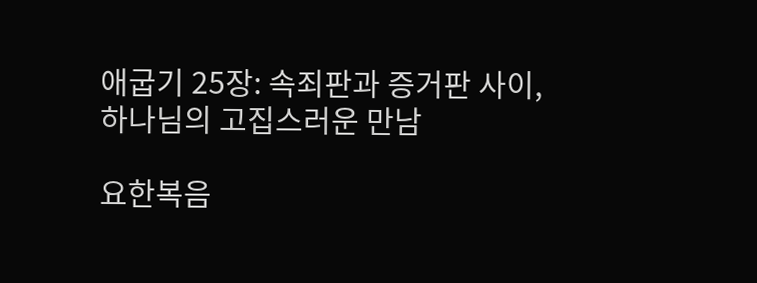애굽기 25장: 속죄판과 증거판 사이, 하나님의 고집스러운 만남

요한복음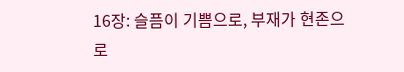16장: 슬픔이 기쁨으로, 부재가 현존으로